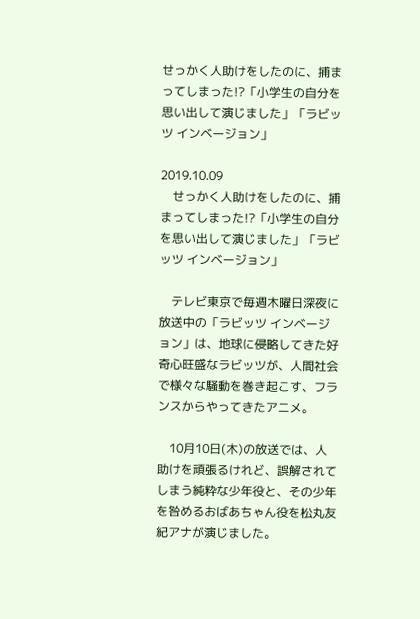せっかく人助けをしたのに、捕まってしまった!?「小学生の自分を思い出して演じました」「ラビッツ インベージョン」

2019.10.09
    せっかく人助けをしたのに、捕まってしまった!?「小学生の自分を思い出して演じました」「ラビッツ インベージョン」

    テレビ東京で毎週木曜日深夜に放送中の「ラビッツ インベージョン」は、地球に侵略してきた好奇心旺盛なラビッツが、人間社会で様々な騒動を巻き起こす、フランスからやってきたアニメ。

    10月10日(木)の放送では、人助けを頑張るけれど、誤解されてしまう純粋な少年役と、その少年を咎めるおばあちゃん役を松丸友紀アナが演じました。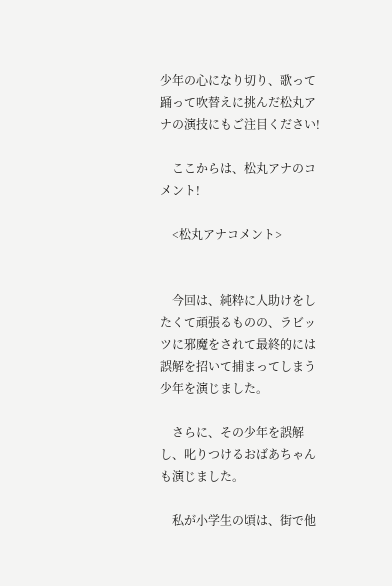少年の心になり切り、歌って踊って吹替えに挑んだ松丸アナの演技にもご注目ください!

    ここからは、松丸アナのコメント!

    <松丸アナコメント>


    今回は、純粋に人助けをしたくて頑張るものの、ラビッツに邪魔をされて最終的には誤解を招いて捕まってしまう少年を演じました。

    さらに、その少年を誤解し、叱りつけるおばあちゃんも演じました。

    私が小学生の頃は、街で他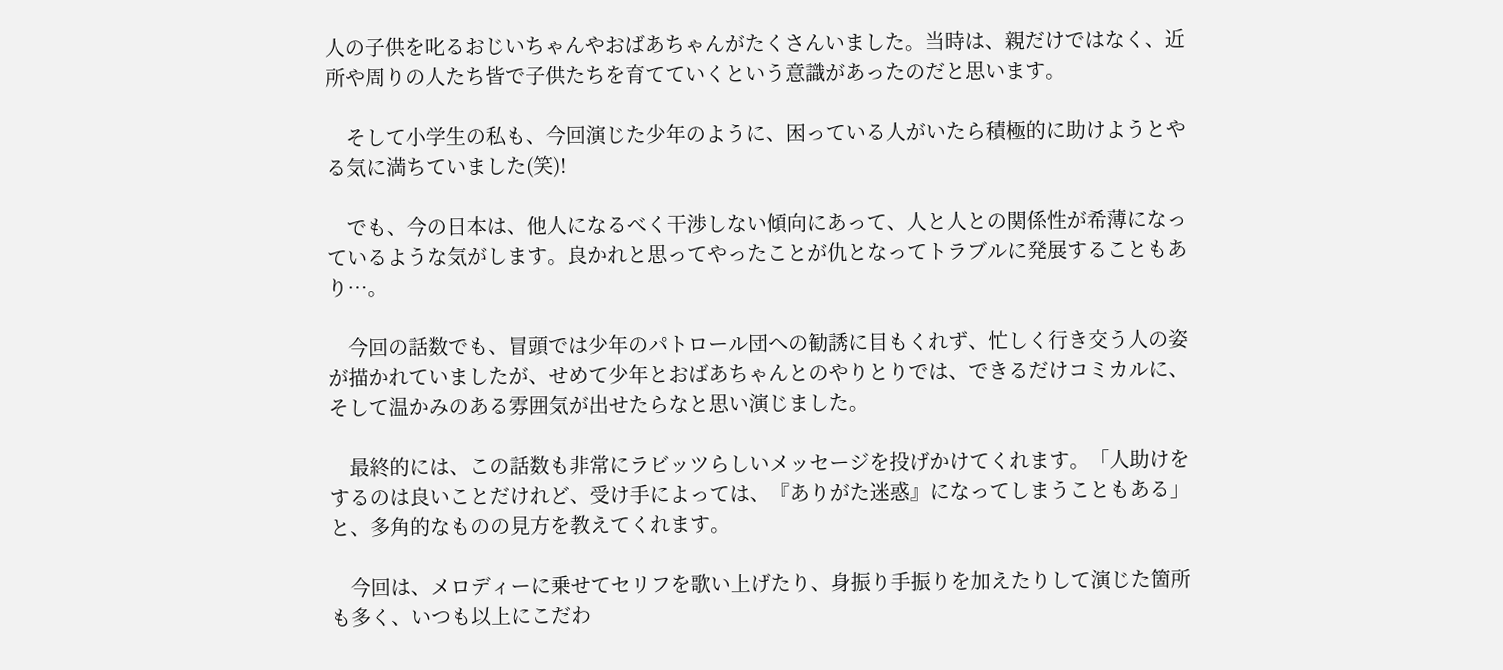人の子供を叱るおじいちゃんやおばあちゃんがたくさんいました。当時は、親だけではなく、近所や周りの人たち皆で子供たちを育てていくという意識があったのだと思います。

    そして小学生の私も、今回演じた少年のように、困っている人がいたら積極的に助けようとやる気に満ちていました(笑)!

    でも、今の日本は、他人になるべく干渉しない傾向にあって、人と人との関係性が希薄になっているような気がします。良かれと思ってやったことが仇となってトラブルに発展することもあり…。

    今回の話数でも、冒頭では少年のパトロール団への勧誘に目もくれず、忙しく行き交う人の姿が描かれていましたが、せめて少年とおばあちゃんとのやりとりでは、できるだけコミカルに、そして温かみのある雰囲気が出せたらなと思い演じました。

    最終的には、この話数も非常にラビッツらしいメッセージを投げかけてくれます。「人助けをするのは良いことだけれど、受け手によっては、『ありがた迷惑』になってしまうこともある」と、多角的なものの見方を教えてくれます。

    今回は、メロディーに乗せてセリフを歌い上げたり、身振り手振りを加えたりして演じた箇所も多く、いつも以上にこだわ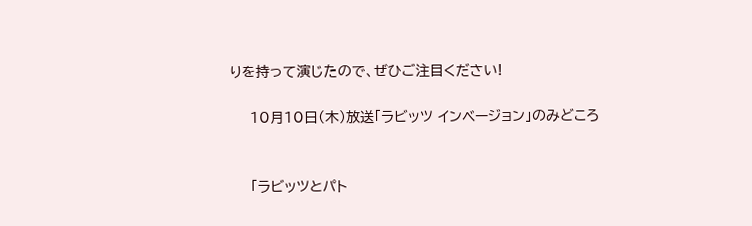りを持って演じたので、ぜひご注目ください!

    10月10日(木)放送「ラビッツ インベージョン」のみどころ


    「ラビッツとパト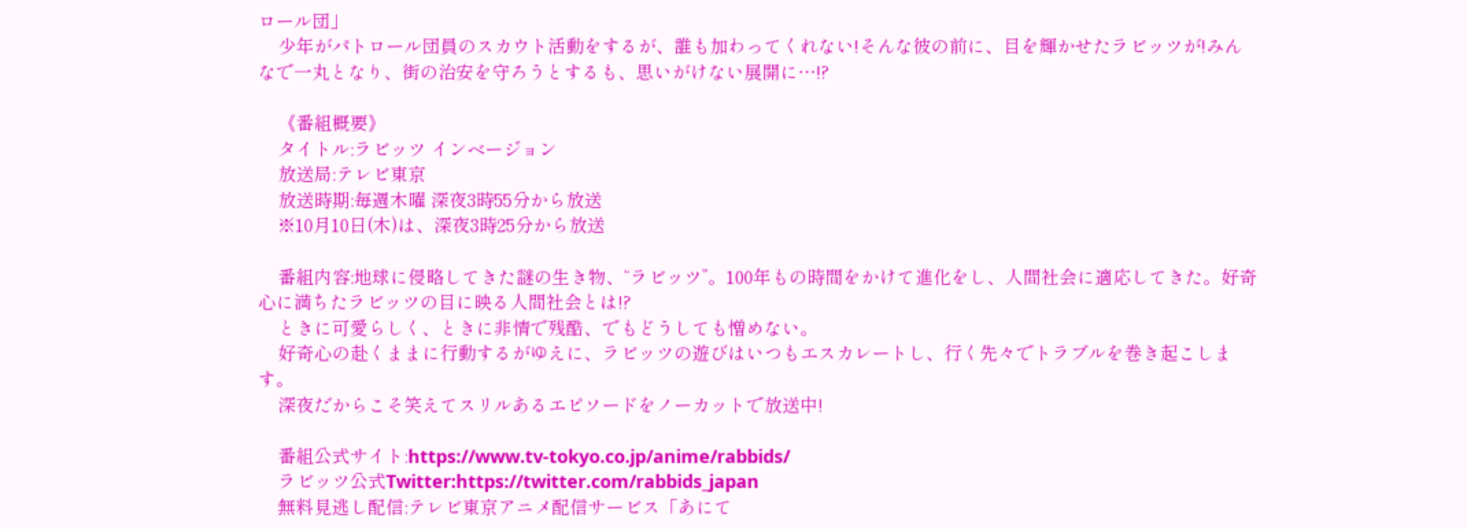ロール団」
    少年がパトロール団員のスカウト活動をするが、誰も加わってくれない!そんな彼の前に、目を輝かせたラビッツが!みんなで一丸となり、街の治安を守ろうとするも、思いがけない展開に…!?

    《番組概要》
    タイトル:ラビッツ インベージョン
    放送局:テレビ東京
    放送時期:毎週木曜 深夜3時55分から放送
    ※10月10日(木)は、深夜3時25分から放送

    番組内容:地球に侵略してきた謎の生き物、“ラビッツ”。100年もの時間をかけて進化をし、人間社会に適応してきた。好奇心に満ちたラビッツの目に映る人間社会とは!?
    ときに可愛らしく、ときに非情で残酷、でもどうしても憎めない。
    好奇心の赴くままに行動するがゆえに、ラビッツの遊びはいつもエスカレートし、行く先々でトラブルを巻き起こします。
    深夜だからこそ笑えてスリルあるエピソードをノーカットで放送中!

    番組公式サイト:https://www.tv-tokyo.co.jp/anime/rabbids/
    ラビッツ公式Twitter:https://twitter.com/rabbids_japan
    無料見逃し配信:テレビ東京アニメ配信サービス「あにて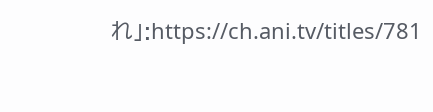れ」:https://ch.ani.tv/titles/781